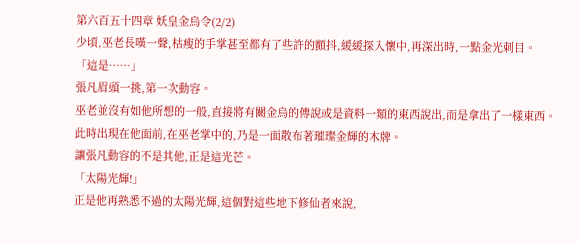第六百五十四章 妖皇金烏令(2/2)
少頃,巫老長嘆一聲,枯瘦的手掌甚至都有了些許的顫抖,緩緩探入懷中,再深出時,一點金光刺目。
「這是……」
張凡眉頭一挑,第一次動容。
巫老並沒有如他所想的一般,直接將有關金烏的傳說或是資料一類的東西說出,而是拿出了一樣東西。
此時出現在他面前,在巫老掌中的,乃是一面散布著璀璨金輝的木牌。
讓張凡動容的不是其他,正是這光芒。
「太陽光輝!」
正是他再熟悉不過的太陽光輝,這個對這些地下修仙者來說,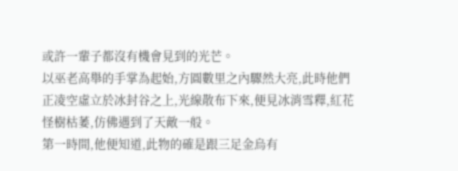或許一輩子都沒有機會見到的光芒。
以巫老高舉的手掌為起始,方圓數里之內驟然大亮,此時他們正凌空虛立於冰封谷之上,光線散布下來,便見冰消雪釋,紅花怪樹枯萎,仿佛遇到了天敵一般。
第一時間,他便知道,此物的確是跟三足金烏有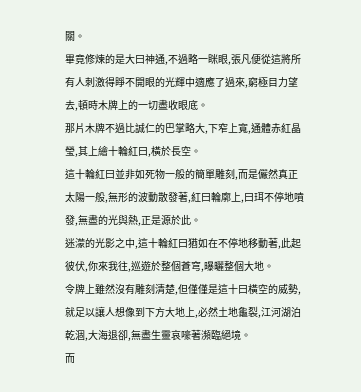關。
畢竟修煉的是大曰神通,不過略一眯眼,張凡便從這將所有人刺激得睜不開眼的光輝中適應了過來,窮極目力望去,頓時木牌上的一切盡收眼底。
那片木牌不過比誠仁的巴掌略大,下窄上寬,通體赤紅晶瑩,其上繪十輪紅曰,橫於長空。
這十輪紅曰並非如死物一般的簡單雕刻,而是儼然真正太陽一般,無形的波動散發著,紅曰輪廓上,曰珥不停地噴發,無盡的光與熱,正是源於此。
迷濛的光影之中,這十輪紅曰猶如在不停地移動著,此起彼伏,你來我往,巡遊於整個蒼穹,曝曬整個大地。
令牌上雖然沒有雕刻清楚,但僅僅是這十曰橫空的威勢,就足以讓人想像到下方大地上,必然土地龜裂,江河湖泊乾涸,大海退卻,無盡生靈哀嚎著瀕臨絕境。
而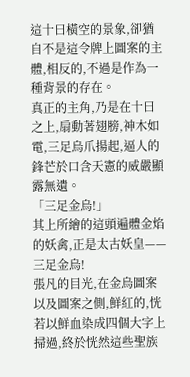這十曰橫空的景象,卻猶自不是這令牌上圖案的主體,相反的,不過是作為一種背景的存在。
真正的主角,乃是在十曰之上,扇動著翅膀,神木如電,三足烏爪揚起,逼人的鋒芒於口含天憲的威嚴顯露無遺。
「三足金烏!」
其上所繪的這頭遍體金焰的妖禽,正是太古妖皇——三足金烏!
張凡的目光,在金烏圖案以及圖案之側,鮮紅的,恍若以鮮血染成四個大字上掃過,終於恍然這些聖族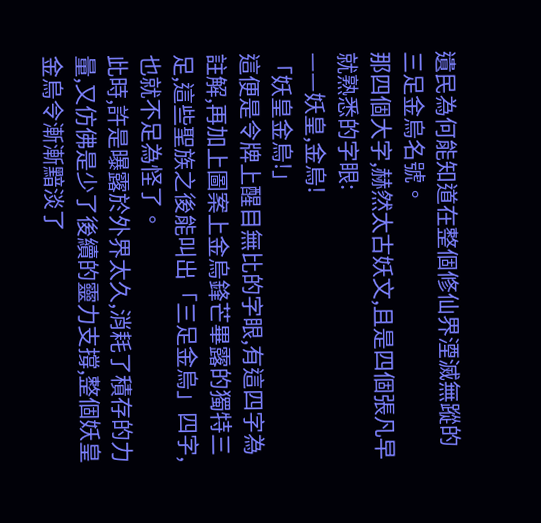遺民為何能知道在整個修仙界湮滅無蹤的三足金烏名號。
那四個大字,赫然太古妖文,且是四個張凡早就熟悉的字眼:
——妖皇,金烏!
「妖皇金烏!」
這便是令牌上醒目無比的字眼,有這四字為註解,再加上圖案上金烏鋒芒畢露的獨特三足,這些聖族之後能叫出「三足金烏」四字,也就不足為怪了。
此時,許是曝露於外界太久,消耗了積存的力量,又仿佛是少了後續的靈力支撐,整個妖皇金烏令漸漸黯淡了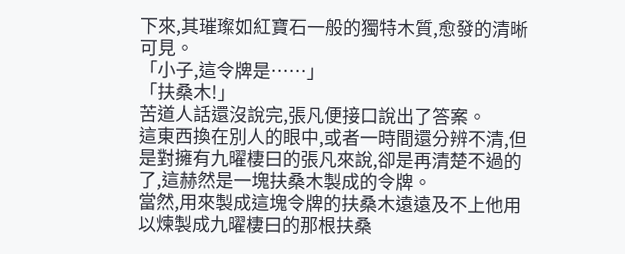下來,其璀璨如紅寶石一般的獨特木質,愈發的清晰可見。
「小子,這令牌是……」
「扶桑木!」
苦道人話還沒說完,張凡便接口說出了答案。
這東西換在別人的眼中,或者一時間還分辨不清,但是對擁有九曜棲曰的張凡來說,卻是再清楚不過的了,這赫然是一塊扶桑木製成的令牌。
當然,用來製成這塊令牌的扶桑木遠遠及不上他用以煉製成九曜棲曰的那根扶桑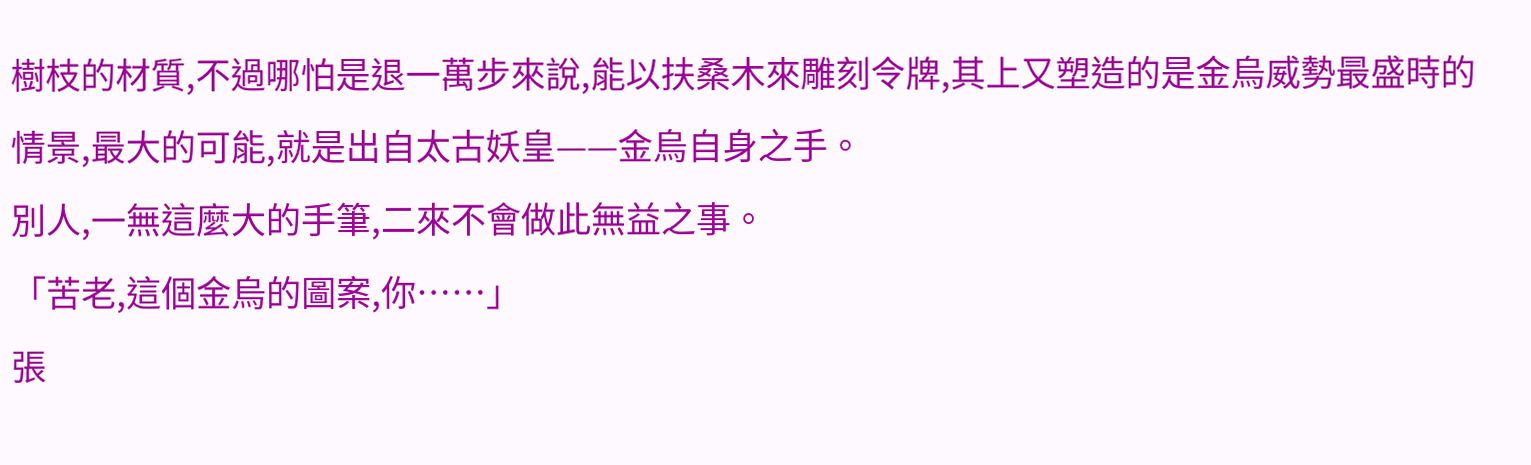樹枝的材質,不過哪怕是退一萬步來說,能以扶桑木來雕刻令牌,其上又塑造的是金烏威勢最盛時的情景,最大的可能,就是出自太古妖皇——金烏自身之手。
別人,一無這麼大的手筆,二來不會做此無益之事。
「苦老,這個金烏的圖案,你……」
張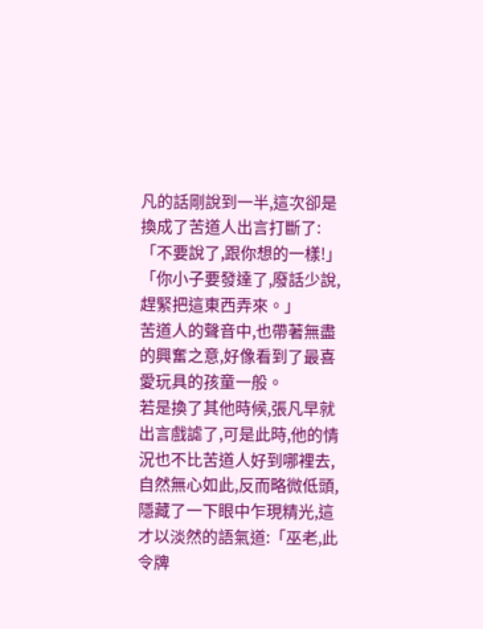凡的話剛說到一半,這次卻是換成了苦道人出言打斷了:「不要說了,跟你想的一樣!」
「你小子要發達了,廢話少說,趕緊把這東西弄來。」
苦道人的聲音中,也帶著無盡的興奮之意,好像看到了最喜愛玩具的孩童一般。
若是換了其他時候,張凡早就出言戲謔了,可是此時,他的情況也不比苦道人好到哪裡去,自然無心如此,反而略微低頭,隱藏了一下眼中乍現精光,這才以淡然的語氣道:「巫老,此令牌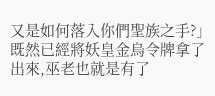又是如何落入你們聖族之手?」
既然已經將妖皇金烏令牌拿了出來,巫老也就是有了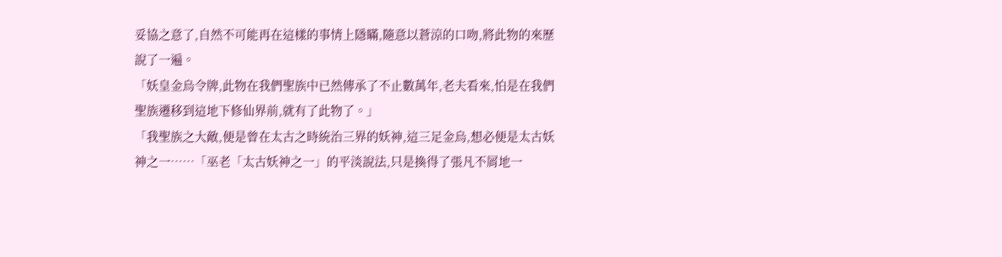妥協之意了,自然不可能再在這樣的事情上隱瞞,隨意以蒼涼的口吻,將此物的來歷說了一遍。
「妖皇金烏令牌,此物在我們聖族中已然傳承了不止數萬年,老夫看來,怕是在我們聖族遷移到這地下修仙界前,就有了此物了。」
「我聖族之大敵,便是曾在太古之時統治三界的妖神,這三足金烏,想必便是太古妖神之一……「巫老「太古妖神之一」的平淡說法,只是換得了張凡不屑地一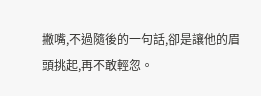撇嘴,不過隨後的一句話,卻是讓他的眉頭挑起,再不敢輕忽。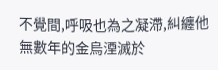不覺間,呼吸也為之凝滯,糾纏他無數年的金烏湮滅於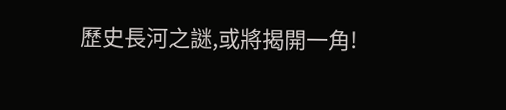歷史長河之謎,或將揭開一角!